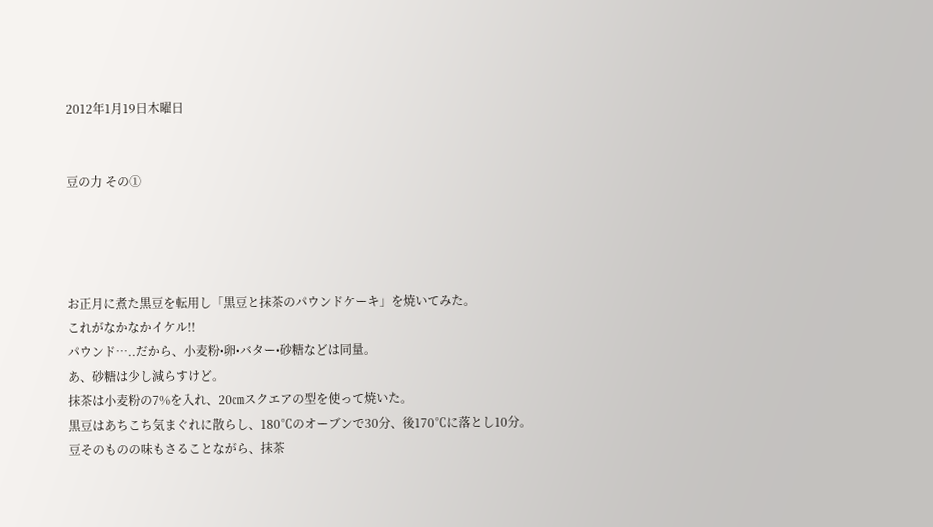2012年1月19日木曜日


豆の力 その①




お正月に煮た黒豆を転用し「黒豆と抹茶のパウンドケーキ」を焼いてみた。
これがなかなかイケル!!
パウンド…..だから、小麦粉•卵•バター•砂糖などは同量。
あ、砂糖は少し減らすけど。
抹茶は小麦粉の7%を入れ、20㎝スクエアの型を使って焼いた。
黒豆はあちこち気まぐれに散らし、180℃のオーブンで30分、後170℃に落とし10分。
豆そのものの味もさることながら、抹茶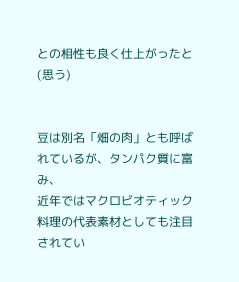との相性も良く仕上がったと(思う)


豆は別名「畑の肉」とも呼ばれているが、タンパク質に富み、
近年ではマクロビオティック料理の代表素材としても注目されてい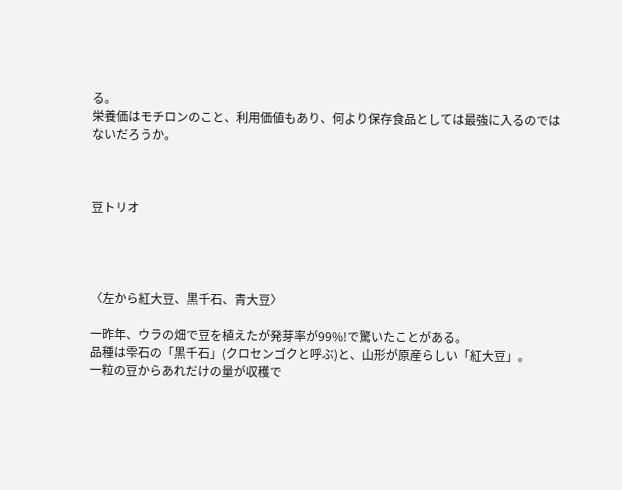る。
栄養価はモチロンのこと、利用価値もあり、何より保存食品としては最強に入るのではないだろうか。



豆トリオ




〈左から紅大豆、黒千石、青大豆〉

一昨年、ウラの畑で豆を植えたが発芽率が99%!で驚いたことがある。
品種は雫石の「黒千石」(クロセンゴクと呼ぶ)と、山形が原産らしい「紅大豆」。
一粒の豆からあれだけの量が収穫で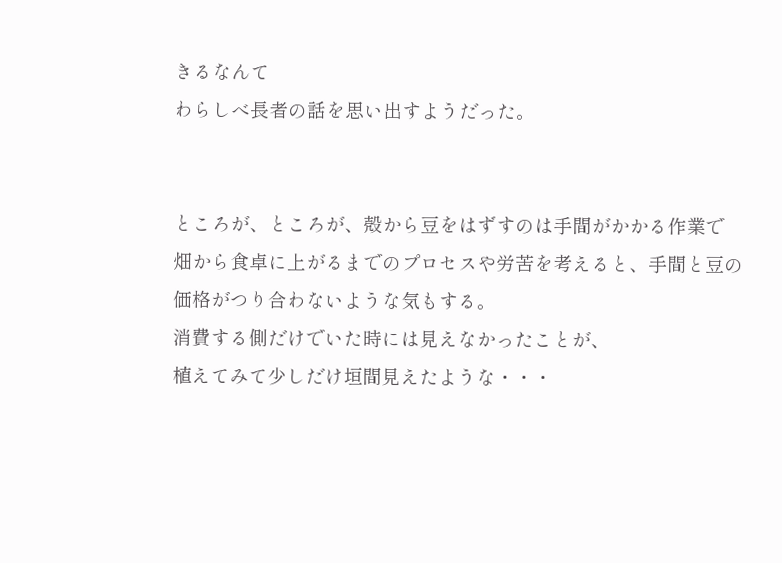きるなんて
わらしべ長者の話を思い出すようだった。


ところが、ところが、殻から豆をはずすのは手間がかかる作業で
畑から食卓に上がるまでのプロセスや労苦を考えると、手間と豆の価格がつり合わないような気もする。
消費する側だけでいた時には見えなかったことが、
植えてみて少しだけ垣間見えたような・・・